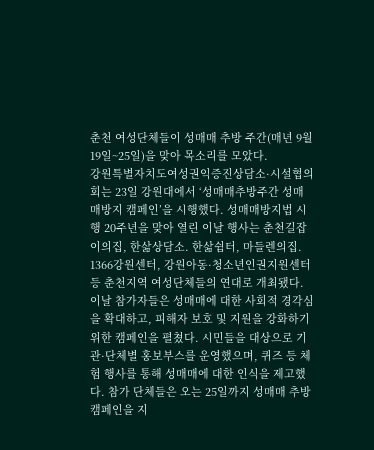춘천 여성단체들이 성매매 추방 주간(매년 9월19일~25일)을 맞아 목소리를 모았다.
강원특별자치도여성권익증진상담소·시설협의회는 23일 강원대에서 ‘성매매추방주간 성매매방지 캠페인’을 시행했다. 성매매방지법 시행 20주년을 맞아 열린 이날 행사는 춘천길잡이의집, 한삶상담소. 한삶쉼터, 마들렌의집. 1366강원센터, 강원아동·청소년인권지원센터 등 춘천지역 여성단체들의 연대로 개최됐다.
이날 참가자들은 성매매에 대한 사회적 경각심을 확대하고, 피해자 보호 및 지원을 강화하기 위한 캠페인을 펼쳤다. 시민들을 대상으로 기관·단체별 홍보부스를 운영했으며, 퀴즈 등 체험 행사를 통해 성매매에 대한 인식을 제고했다. 참가 단체들은 오는 25일까지 성매매 추방 캠페인을 지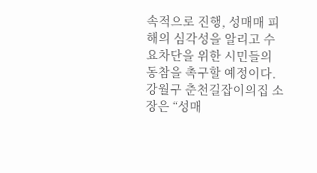속적으로 진행, 성매매 피해의 심각성을 알리고 수요차단을 위한 시민들의 동참을 촉구할 예정이다.
강월구 춘천길잡이의집 소장은 “성매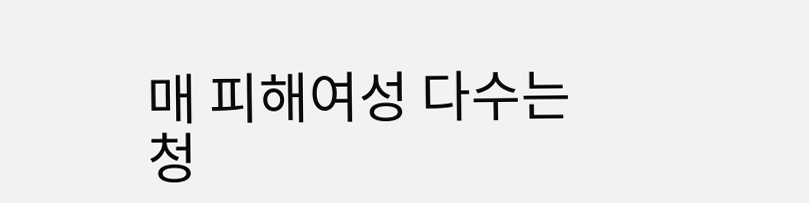매 피해여성 다수는 청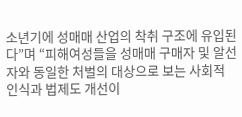소년기에 성매매 산업의 착취 구조에 유입된다”며 “피해여성들을 성매매 구매자 및 알선자와 동일한 처벌의 대상으로 보는 사회적 인식과 법제도 개선이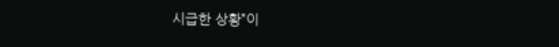시급한 상황”이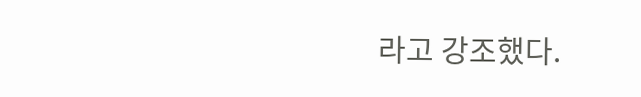라고 강조했다.